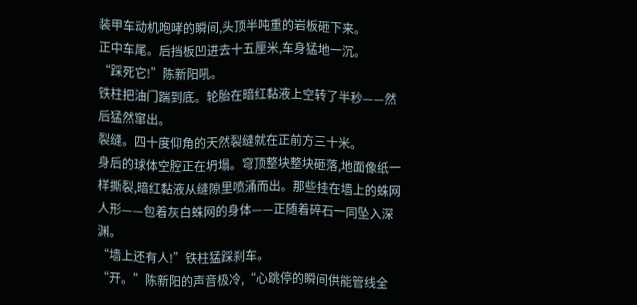装甲车动机咆哮的瞬间,头顶半吨重的岩板砸下来。
正中车尾。后挡板凹进去十五厘米,车身猛地一沉。
“踩死它!”陈新阳吼。
铁柱把油门踹到底。轮胎在暗红黏液上空转了半秒——然后猛然窜出。
裂缝。四十度仰角的天然裂缝就在正前方三十米。
身后的球体空腔正在坍塌。穹顶整块整块砸落,地面像纸一样撕裂,暗红黏液从缝隙里喷涌而出。那些挂在墙上的蛛网人形——包着灰白蛛网的身体——正随着碎石一同坠入深渊。
“墙上还有人!”铁柱猛踩刹车。
“开。”陈新阳的声音极冷,“心跳停的瞬间供能管线全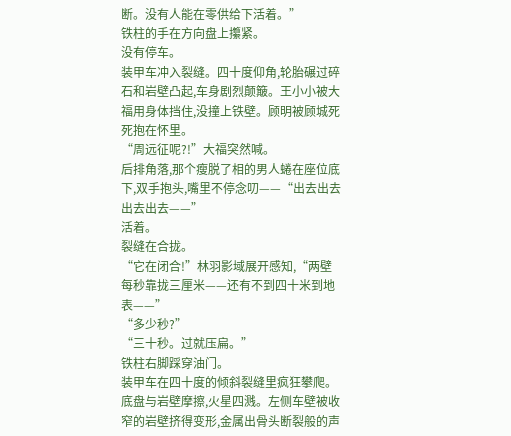断。没有人能在零供给下活着。”
铁柱的手在方向盘上攥紧。
没有停车。
装甲车冲入裂缝。四十度仰角,轮胎碾过碎石和岩壁凸起,车身剧烈颠簸。王小小被大福用身体挡住,没撞上铁壁。顾明被顾城死死抱在怀里。
“周远征呢?!”大福突然喊。
后排角落,那个瘦脱了相的男人蜷在座位底下,双手抱头,嘴里不停念叨——“出去出去出去出去——”
活着。
裂缝在合拢。
“它在闭合!”林羽影域展开感知,“两壁每秒靠拢三厘米——还有不到四十米到地表——”
“多少秒?”
“三十秒。过就压扁。”
铁柱右脚踩穿油门。
装甲车在四十度的倾斜裂缝里疯狂攀爬。底盘与岩壁摩擦,火星四溅。左侧车壁被收窄的岩壁挤得变形,金属出骨头断裂般的声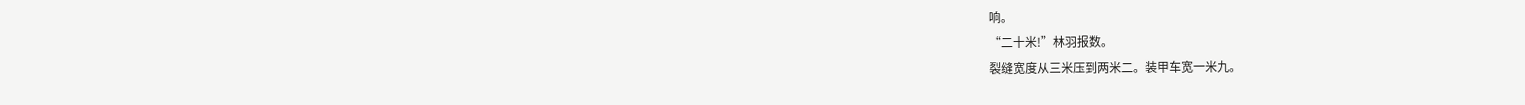响。
“二十米!”林羽报数。
裂缝宽度从三米压到两米二。装甲车宽一米九。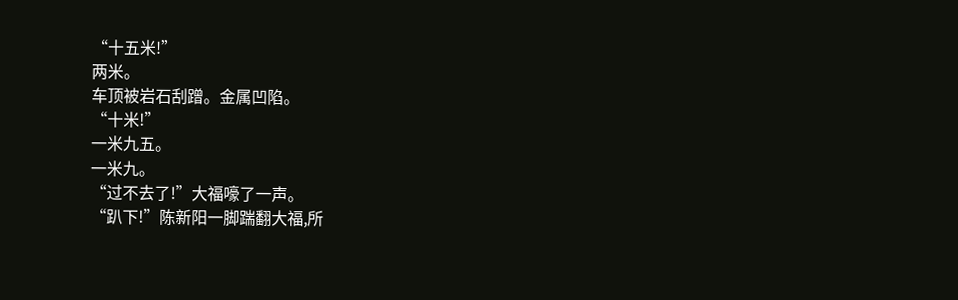“十五米!”
两米。
车顶被岩石刮蹭。金属凹陷。
“十米!”
一米九五。
一米九。
“过不去了!”大福嚎了一声。
“趴下!”陈新阳一脚踹翻大福,所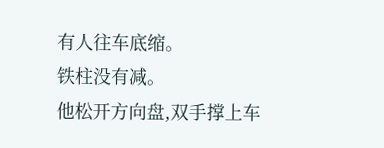有人往车底缩。
铁柱没有减。
他松开方向盘,双手撑上车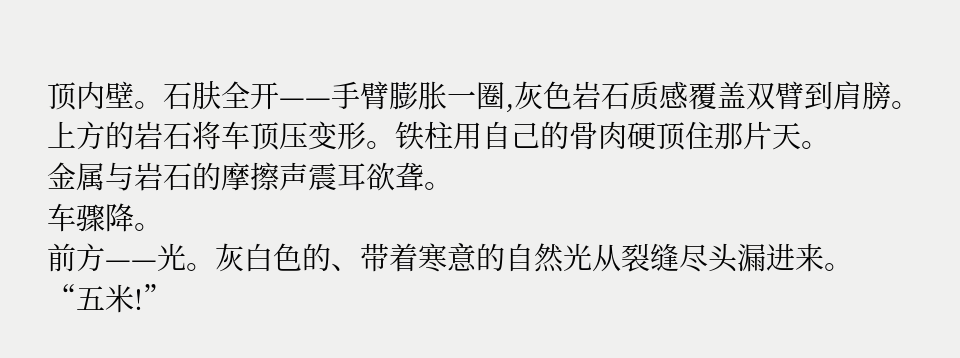顶内壁。石肤全开——手臂膨胀一圈,灰色岩石质感覆盖双臂到肩膀。
上方的岩石将车顶压变形。铁柱用自己的骨肉硬顶住那片天。
金属与岩石的摩擦声震耳欲聋。
车骤降。
前方——光。灰白色的、带着寒意的自然光从裂缝尽头漏进来。
“五米!”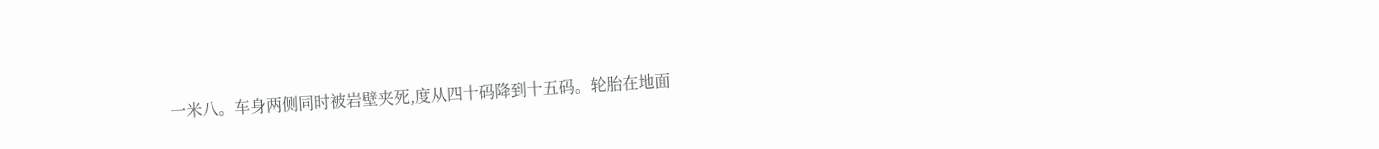一米八。车身两侧同时被岩壁夹死,度从四十码降到十五码。轮胎在地面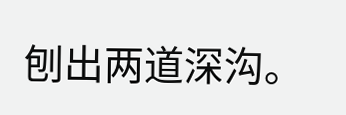刨出两道深沟。